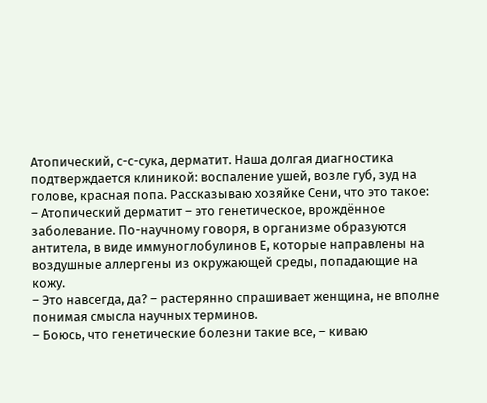Атопический, с-с-сука, дерматит. Наша долгая диагностика подтверждается клиникой: воспаление ушей, возле губ, зуд на голове, красная попа. Рассказываю хозяйке Сени, что это такое:
– Атопический дерматит – это генетическое, врождённое заболевание. По-научному говоря, в организме образуются антитела, в виде иммуноглобулинов Е, которые направлены на воздушные аллергены из окружающей среды, попадающие на кожу.
– Это навсегда, да? – растерянно спрашивает женщина, не вполне понимая смысла научных терминов.
– Боюсь, что генетические болезни такие все, – киваю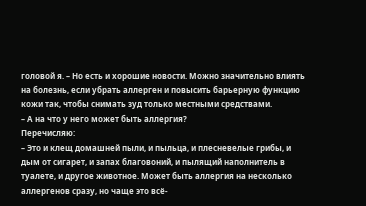головой я. – Но есть и хорошие новости. Можно значительно влиять на болезнь, если убрать аллерген и повысить барьерную функцию кожи так, чтобы снимать зуд только местными средствами.
– А на что у него может быть аллергия?
Перечисляю:
– Это и клещ домашней пыли, и пыльца, и плесневелые грибы, и дым от сигарет, и запах благовоний, и пылящий наполнитель в туалете, и другое животное. Может быть аллергия на несколько аллергенов сразу, но чаще это всё-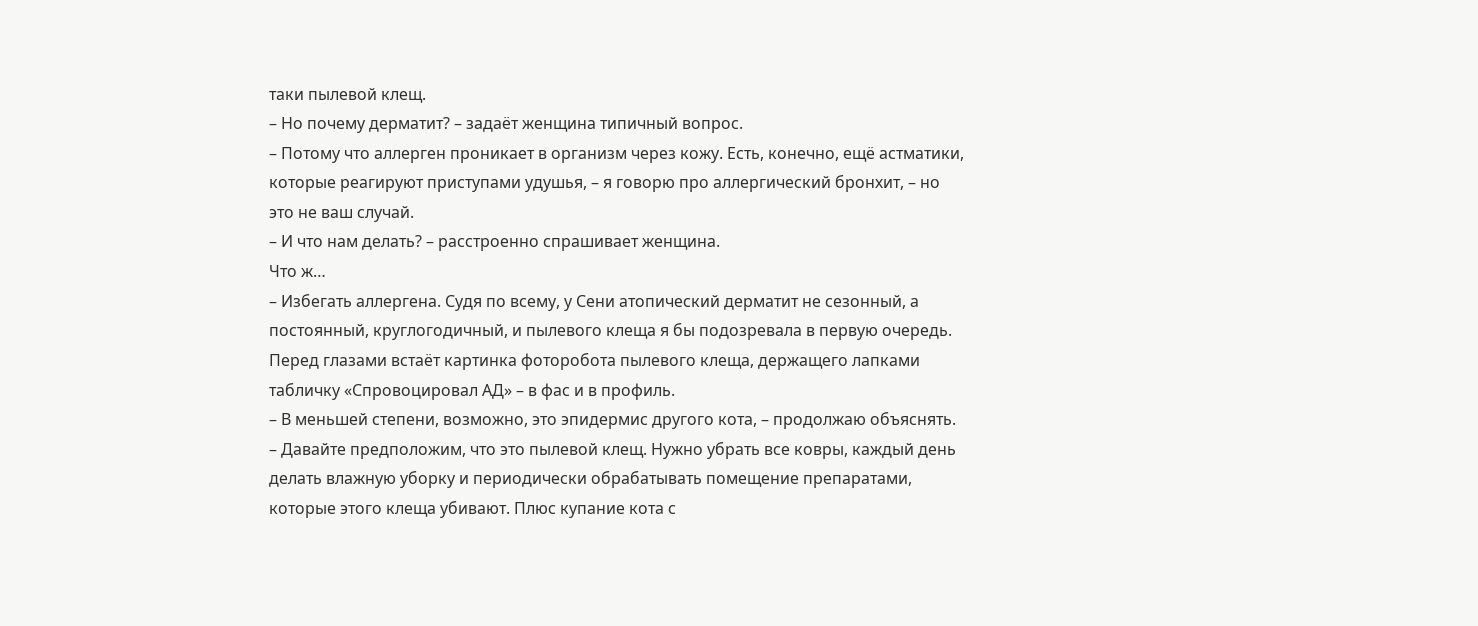таки пылевой клещ.
– Но почему дерматит? – задаёт женщина типичный вопрос.
– Потому что аллерген проникает в организм через кожу. Есть, конечно, ещё астматики, которые реагируют приступами удушья, – я говорю про аллергический бронхит, – но это не ваш случай.
– И что нам делать? – расстроенно спрашивает женщина.
Что ж…
– Избегать аллергена. Судя по всему, у Сени атопический дерматит не сезонный, а постоянный, круглогодичный, и пылевого клеща я бы подозревала в первую очередь.
Перед глазами встаёт картинка фоторобота пылевого клеща, держащего лапками табличку «Спровоцировал АД» – в фас и в профиль.
– В меньшей степени, возможно, это эпидермис другого кота, – продолжаю объяснять. – Давайте предположим, что это пылевой клещ. Нужно убрать все ковры, каждый день делать влажную уборку и периодически обрабатывать помещение препаратами, которые этого клеща убивают. Плюс купание кота с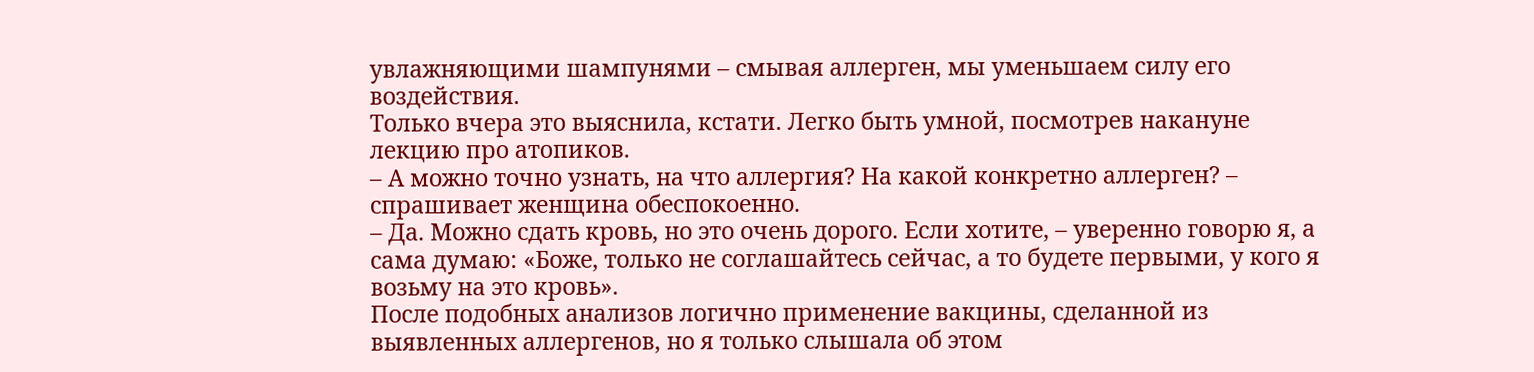увлажняющими шампунями – смывая аллерген, мы уменьшаем силу его воздействия.
Только вчера это выяснила, кстати. Легко быть умной, посмотрев накануне лекцию про атопиков.
– А можно точно узнать, на что аллергия? На какой конкретно аллерген? – спрашивает женщина обеспокоенно.
– Да. Можно сдать кровь, но это очень дорого. Если хотите, – уверенно говорю я, а сама думаю: «Боже, только не соглашайтесь сейчас, а то будете первыми, у кого я возьму на это кровь».
После подобных анализов логично применение вакцины, сделанной из выявленных аллергенов, но я только слышала об этом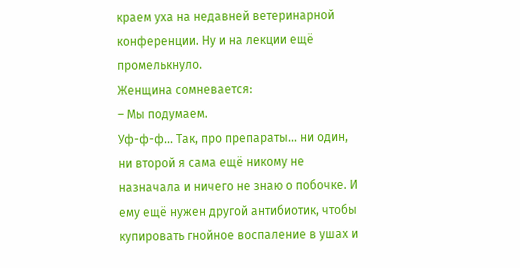краем уха на недавней ветеринарной конференции. Ну и на лекции ещё промелькнуло.
Женщина сомневается:
– Мы подумаем.
Уф-ф-ф… Так, про препараты… ни один, ни второй я сама ещё никому не назначала и ничего не знаю о побочке. И ему ещё нужен другой антибиотик, чтобы купировать гнойное воспаление в ушах и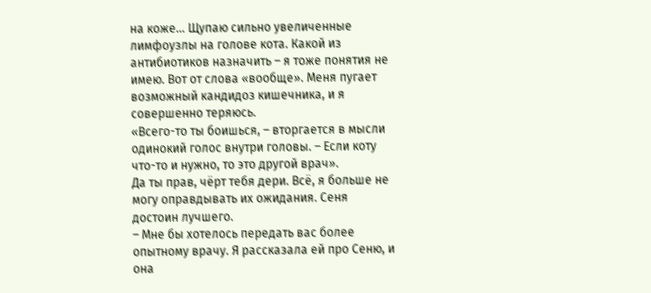на коже… Щупаю сильно увеличенные лимфоузлы на голове кота. Какой из антибиотиков назначить – я тоже понятия не имею. Вот от слова «вообще». Меня пугает возможный кандидоз кишечника, и я совершенно теряюсь.
«Всего-то ты боишься, – вторгается в мысли одинокий голос внутри головы. – Если коту что-то и нужно, то это другой врач».
Да ты прав, чёрт тебя дери. Всё, я больше не могу оправдывать их ожидания. Сеня достоин лучшего.
– Мне бы хотелось передать вас более опытному врачу. Я рассказала ей про Сеню, и она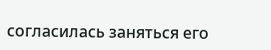согласилась заняться его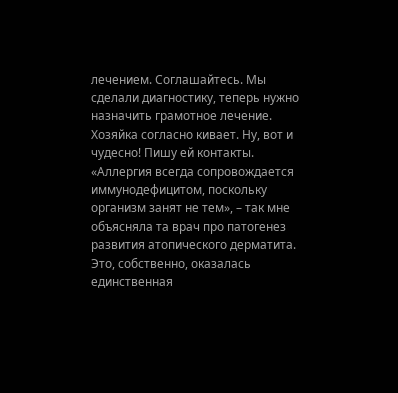лечением. Соглашайтесь. Мы сделали диагностику, теперь нужно назначить грамотное лечение.
Хозяйка согласно кивает. Ну, вот и чудесно! Пишу ей контакты.
«Аллергия всегда сопровождается иммунодефицитом, поскольку организм занят не тем», – так мне объясняла та врач про патогенез развития атопического дерматита.
Это, собственно, оказалась единственная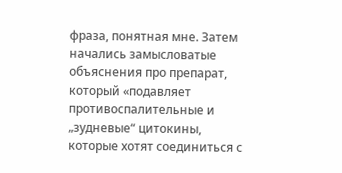фраза, понятная мне. Затем начались замысловатые объяснения про препарат, который «подавляет противоспалительные и „зудневые“ цитокины, которые хотят соединиться с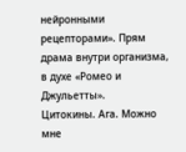нейронными рецепторами». Прям драма внутри организма, в духе «Ромео и Джульетты».
Цитокины. Ага. Можно мне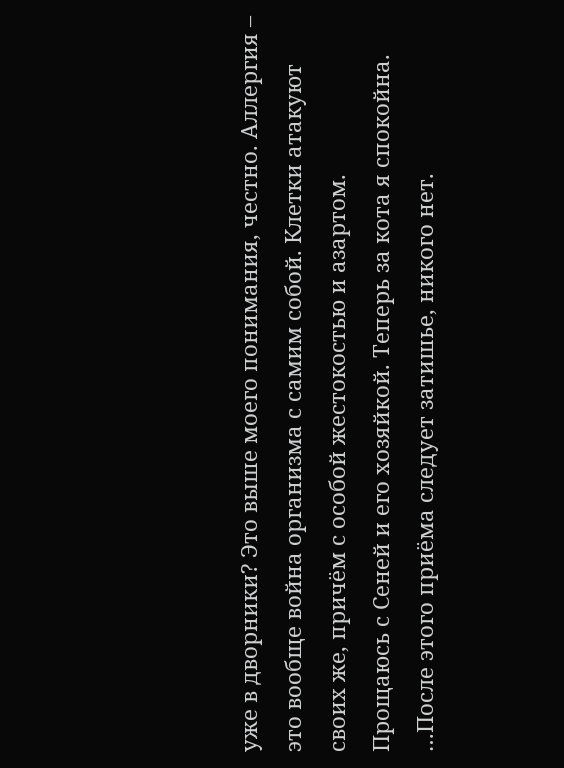уже в дворники? Это выше моего понимания, честно. Аллергия – это вообще война организма с самим собой. Клетки атакуют своих же, причём с особой жестокостью и азартом.
Прощаюсь с Сеней и его хозяйкой. Теперь за кота я спокойна.
…После этого приёма следует затишье, никого нет.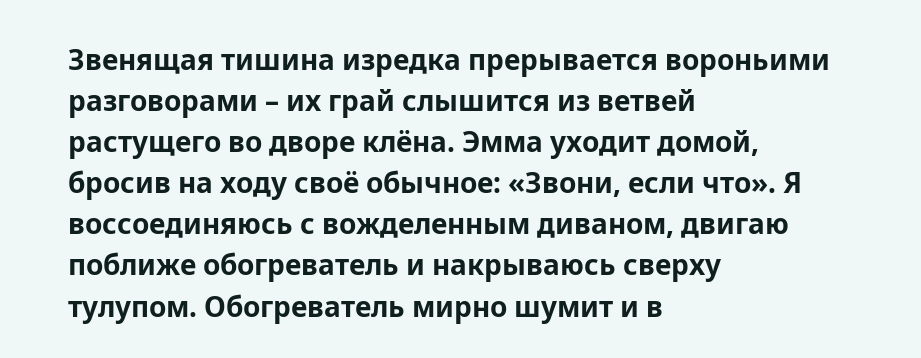Звенящая тишина изредка прерывается вороньими разговорами – их грай слышится из ветвей растущего во дворе клёна. Эмма уходит домой, бросив на ходу своё обычное: «Звони, если что». Я воссоединяюсь с вожделенным диваном, двигаю поближе обогреватель и накрываюсь сверху тулупом. Обогреватель мирно шумит и в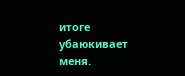итоге убаюкивает меня.